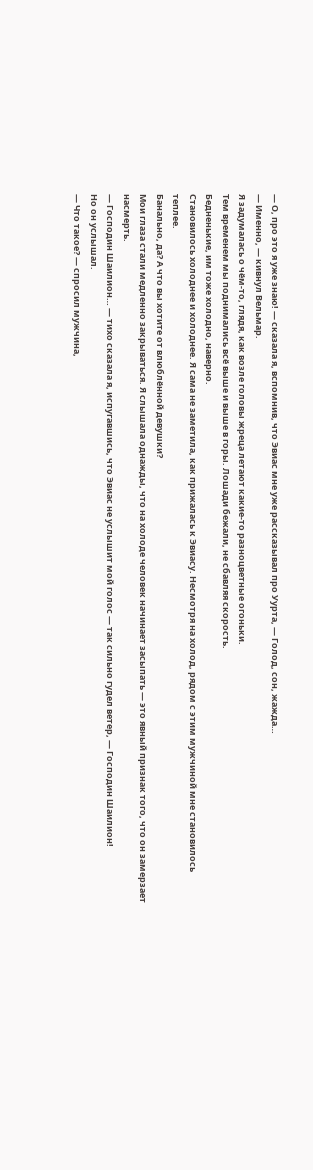— О, про это я уже знаю! — сказала я, вспомнив, что Эвиас мне уже рассказывал про Уурта, — Голод, сон, жажда…
— Именно, — кивнул Вельмар.
Я задумалась о чём-то, глядя, как возле головы жреца летают какие-то разноцветные огоньки.
Тем временем мы поднимались всё выше и выше в горы. Лошади бежали, не сбавляя скорость.
Бедненькие, им тоже холодно, наверно.
Становилось холоднее и холоднее. Я сама не заметила, как прижалась к Эвиасу. Несмотря на холод, рядом с этим мужчиной мне становилось теплее.
Банально, да? А что вы хотите от влюблённой девушки?
Мои глаза стали медленно закрываться. Я слышала однажды, что на холоде человек начинает засыпать — это явный признак того, что он замерзает насмерть.
— Господин Шаилион… — тихо сказала я, испугавшись, что Эвиас не услышит мой голос — так сильно гудел ветер, — Господин Шаилион!
Но он услышал.
— Что такое? — спросил мужчина,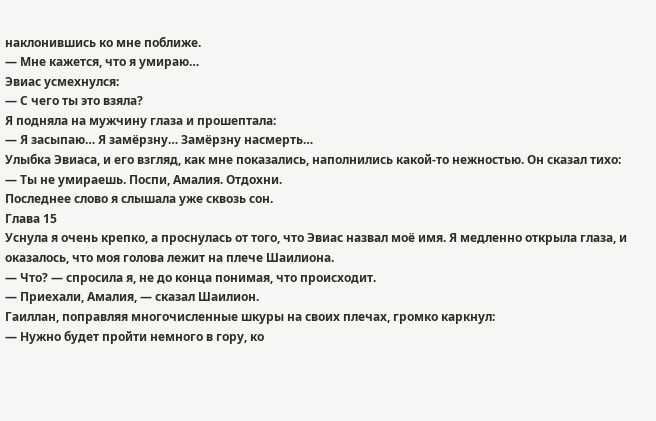наклонившись ко мне поближе.
— Мне кажется, что я умираю…
Эвиас усмехнулся:
— С чего ты это взяла?
Я подняла на мужчину глаза и прошептала:
— Я засыпаю… Я замёрзну… Замёрзну насмерть…
Улыбка Эвиаса, и его взгляд, как мне показались, наполнились какой-то нежностью. Он сказал тихо:
— Ты не умираешь. Поспи, Амалия. Отдохни.
Последнее слово я слышала уже сквозь сон.
Глава 15
Уснула я очень крепко, а проснулась от того, что Эвиас назвал моё имя. Я медленно открыла глаза, и оказалось, что моя голова лежит на плече Шаилиона.
— Что? — спросила я, не до конца понимая, что происходит.
— Приехали, Амалия, — сказал Шаилион.
Гаиллан, поправляя многочисленные шкуры на своих плечах, громко каркнул:
— Нужно будет пройти немного в гору, ко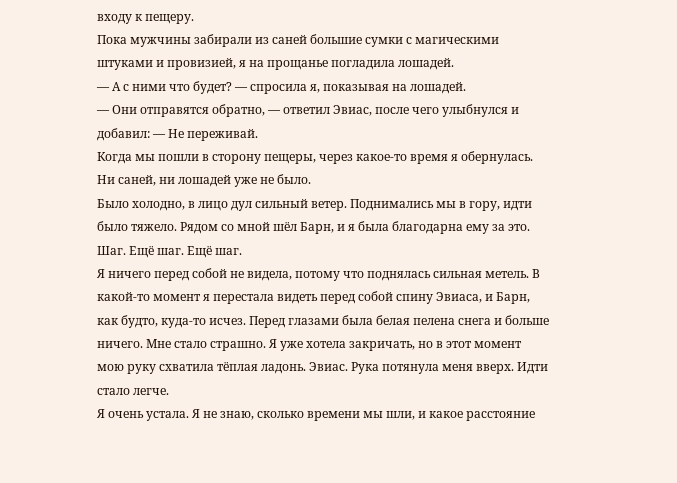входу к пещеру.
Пока мужчины забирали из саней большие сумки с магическими штуками и провизией, я на прощанье погладила лошадей.
— А с ними что будет? — спросила я, показывая на лошадей.
— Они отправятся обратно, — ответил Эвиас, после чего улыбнулся и добавил: — Не переживай.
Когда мы пошли в сторону пещеры, через какое-то время я обернулась. Ни саней, ни лошадей уже не было.
Было холодно, в лицо дул сильный ветер. Поднимались мы в гору, идти было тяжело. Рядом со мной шёл Барн, и я была благодарна ему за это.
Шаг. Ещё шаг. Ещё шаг.
Я ничего перед собой не видела, потому что поднялась сильная метель. В какой-то момент я перестала видеть перед собой спину Эвиаса, и Барн, как будто, куда-то исчез. Перед глазами была белая пелена снега и больше ничего. Мне стало страшно. Я уже хотела закричать, но в этот момент мою руку схватила тёплая ладонь. Эвиас. Рука потянула меня вверх. Идти стало легче.
Я очень устала. Я не знаю, сколько времени мы шли, и какое расстояние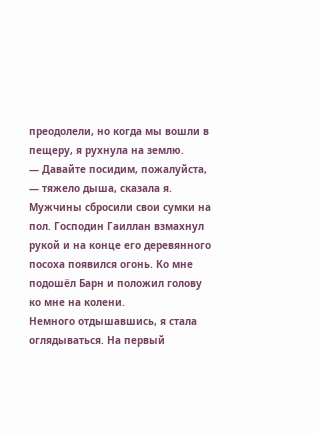преодолели, но когда мы вошли в пещеру, я рухнула на землю.
— Давайте посидим, пожалуйста, — тяжело дыша, сказала я.
Мужчины сбросили свои сумки на пол. Господин Гаиллан взмахнул рукой и на конце его деревянного посоха появился огонь. Ко мне подошёл Барн и положил голову ко мне на колени.
Немного отдышавшись, я стала оглядываться. На первый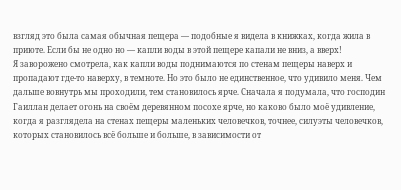взгляд это была самая обычная пещера — подобные я видела в книжках, когда жила в приюте. Если бы не одно но — капли воды в этой пещере капали не вниз, а вверх!
Я заворожено смотрела, как капли воды поднимаются по стенам пещеры наверх и пропадают где-то наверху, в темноте. Но это было не единственное, что удивило меня. Чем дальше вовнутрь мы проходили, тем становилось ярче. Сначала я подумала, что господин Гаиллан делает огонь на своём деревянном посохе ярче, но каково было моё удивление, когда я разглядела на стенах пещеры маленьких человечков, точнее, силуэты человечков, которых становилось всё больше и больше, в зависимости от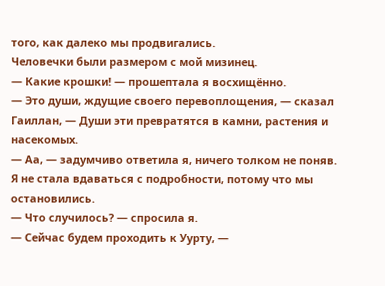того, как далеко мы продвигались.
Человечки были размером с мой мизинец.
— Какие крошки! — прошептала я восхищённо.
— Это души, ждущие своего перевоплощения, — сказал Гаиллан, — Души эти превратятся в камни, растения и насекомых.
— Аа, — задумчиво ответила я, ничего толком не поняв.
Я не стала вдаваться с подробности, потому что мы остановились.
— Что случилось? — спросила я.
— Сейчас будем проходить к Уурту, —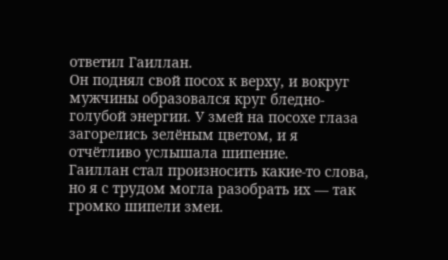ответил Гаиллан.
Он поднял свой посох к верху, и вокруг мужчины образовался круг бледно-голубой энергии. У змей на посохе глаза загорелись зелёным цветом, и я отчётливо услышала шипение.
Гаиллан стал произносить какие-то слова, но я с трудом могла разобрать их — так громко шипели змеи.